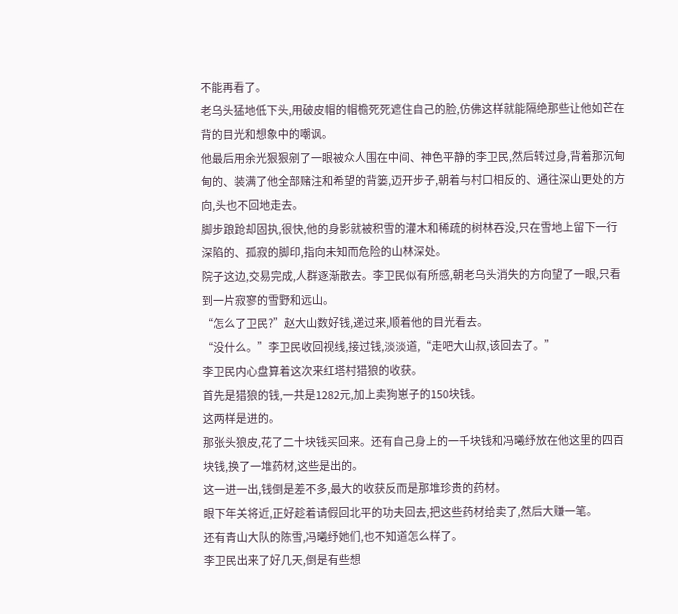不能再看了。
老乌头猛地低下头,用破皮帽的帽檐死死遮住自己的脸,仿佛这样就能隔绝那些让他如芒在背的目光和想象中的嘲讽。
他最后用余光狠狠剜了一眼被众人围在中间、神色平静的李卫民,然后转过身,背着那沉甸甸的、装满了他全部赌注和希望的背篓,迈开步子,朝着与村口相反的、通往深山更处的方向,头也不回地走去。
脚步踉跄却固执,很快,他的身影就被积雪的灌木和稀疏的树林吞没,只在雪地上留下一行深陷的、孤寂的脚印,指向未知而危险的山林深处。
院子这边,交易完成,人群逐渐散去。李卫民似有所感,朝老乌头消失的方向望了一眼,只看到一片寂寥的雪野和远山。
“怎么了卫民?”赵大山数好钱,递过来,顺着他的目光看去。
“没什么。”李卫民收回视线,接过钱,淡淡道,“走吧大山叔,该回去了。”
李卫民内心盘算着这次来红塔村猎狼的收获。
首先是猎狼的钱,一共是1282元,加上卖狗崽子的150块钱。
这两样是进的。
那张头狼皮,花了二十块钱买回来。还有自己身上的一千块钱和冯曦纾放在他这里的四百块钱,换了一堆药材,这些是出的。
这一进一出,钱倒是差不多,最大的收获反而是那堆珍贵的药材。
眼下年关将近,正好趁着请假回北平的功夫回去,把这些药材给卖了,然后大赚一笔。
还有青山大队的陈雪,冯曦纾她们,也不知道怎么样了。
李卫民出来了好几天,倒是有些想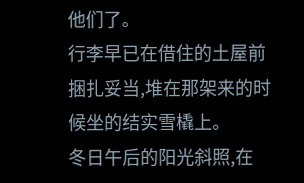他们了。
行李早已在借住的土屋前捆扎妥当,堆在那架来的时候坐的结实雪橇上。
冬日午后的阳光斜照,在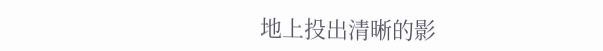地上投出清晰的影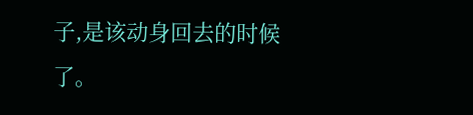子,是该动身回去的时候了。